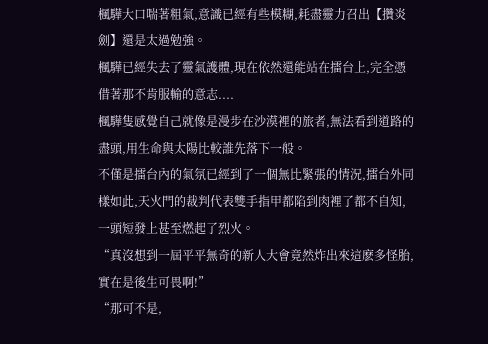楓驊大口喘著粗氣,意識已經有些模糊,耗盡靈力召出【攢炎劍】還是太過勉強。
楓驊已經失去了靈氣護體,現在依然還能站在擂台上,完全憑借著那不肯服輸的意志....
楓驊隻感覺自己就像是漫步在沙漠裡的旅者,無法看到道路的盡頭,用生命與太陽比較誰先落下一般。
不僅是擂台內的氣氛已經到了一個無比緊張的情況,擂台外同樣如此,天火門的裁判代表雙手指甲都陷到肉裡了都不自知,一頭短發上甚至燃起了烈火。
“真沒想到一屆平平無奇的新人大會竟然炸出來這麽多怪胎,實在是後生可畏啊!”
“那可不是,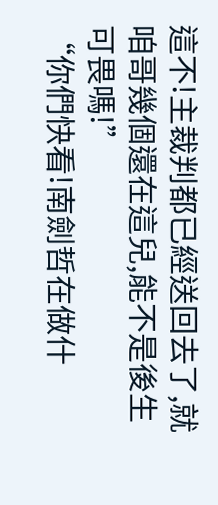這不!主裁判都已經送回去了,就咱哥幾個還在這兒,能不是後生可畏嗎!”
“你們快看!南劍哲在做什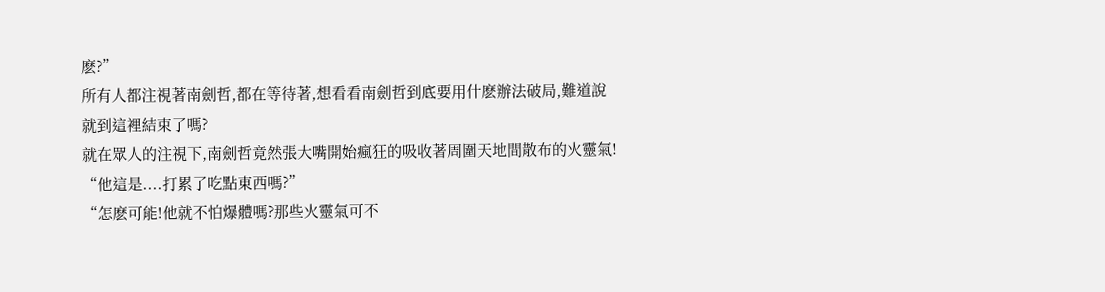麽?”
所有人都注視著南劍哲,都在等待著,想看看南劍哲到底要用什麽辦法破局,難道說就到這裡結束了嗎?
就在眾人的注視下,南劍哲竟然張大嘴開始瘋狂的吸收著周圍天地間散布的火靈氣!
“他這是....打累了吃點東西嗎?”
“怎麽可能!他就不怕爆體嗎?那些火靈氣可不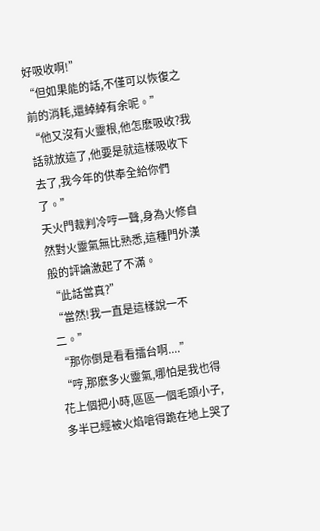好吸收啊!”
“但如果能的話,不僅可以恢復之前的消耗,還綽綽有余呢。”
“他又沒有火靈根,他怎麽吸收?我話就放這了,他要是就這樣吸收下去了,我今年的供奉全給你們了。”
天火門裁判冷哼一聲,身為火修自然對火靈氣無比熟悉,這種門外漢般的評論激起了不滿。
“此話當真?”
“當然!我一直是這樣說一不二。”
“那你倒是看看擂台啊....”
“哼,那麽多火靈氣,哪怕是我也得花上個把小時,區區一個毛頭小子,多半已經被火焰嗆得跪在地上哭了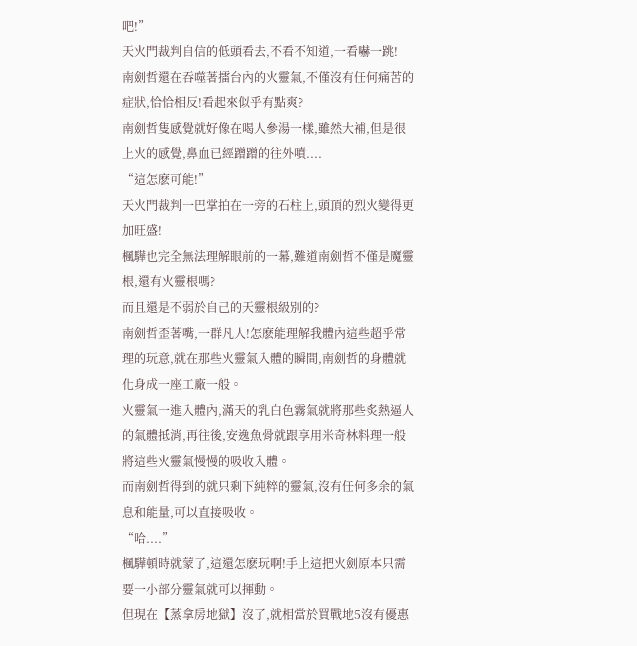吧!”
天火門裁判自信的低頭看去,不看不知道,一看嚇一跳!
南劍哲還在吞噬著擂台內的火靈氣,不僅沒有任何痛苦的症狀,恰恰相反!看起來似乎有點爽?
南劍哲隻感覺就好像在喝人參湯一樣,雖然大補,但是很上火的感覺,鼻血已經蹭蹭的往外噴....
“這怎麽可能!”
天火門裁判一巴掌拍在一旁的石柱上,頭頂的烈火變得更加旺盛!
楓驊也完全無法理解眼前的一幕,難道南劍哲不僅是魔靈根,還有火靈根嗎?
而且還是不弱於自己的天靈根級別的?
南劍哲歪著嘴,一群凡人!怎麽能理解我體內這些超乎常理的玩意,就在那些火靈氣入體的瞬間,南劍哲的身體就化身成一座工廠一般。
火靈氣一進入體內,滿天的乳白色霧氣就將那些炙熱逼人的氣體抵消,再往後,安逸魚骨就跟享用米奇林料理一般將這些火靈氣慢慢的吸收入體。
而南劍哲得到的就只剩下純粹的靈氣,沒有任何多余的氣息和能量,可以直接吸收。
“哈....”
楓驊頓時就蒙了,這還怎麽玩啊!手上這把火劍原本只需要一小部分靈氣就可以揮動。
但現在【蒸拿房地獄】沒了,就相當於買戰地5沒有優惠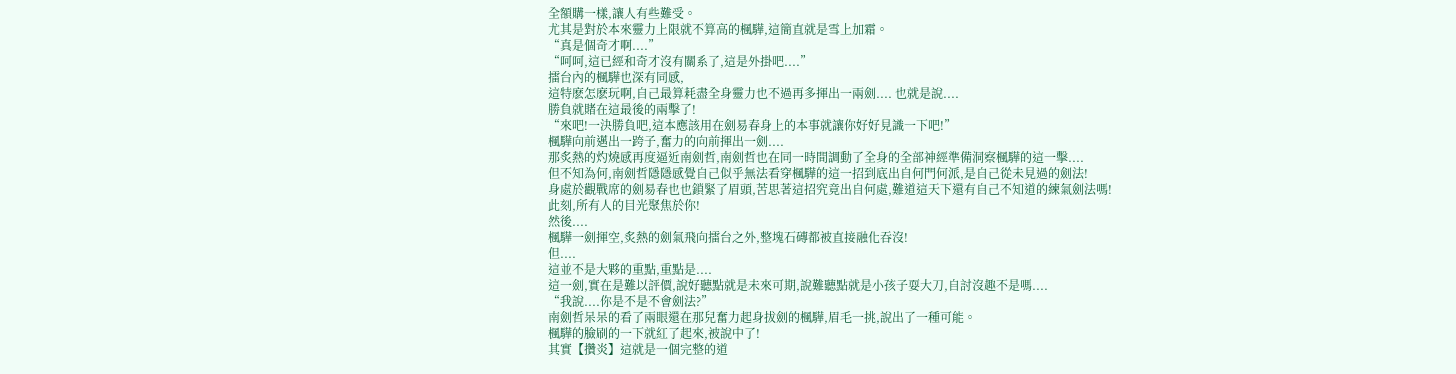全額購一樣,讓人有些難受。
尤其是對於本來靈力上限就不算高的楓驊,這簡直就是雪上加霜。
“真是個奇才啊....”
“呵呵,這已經和奇才沒有關系了,這是外掛吧....”
擂台內的楓驊也深有同感,
這特麽怎麽玩啊,自己最算耗盡全身靈力也不過再多揮出一兩劍.... 也就是說....
勝負就賭在這最後的兩擊了!
“來吧!一決勝負吧,這本應該用在劍易春身上的本事就讓你好好見識一下吧!”
楓驊向前邁出一跨子,奮力的向前揮出一劍....
那炙熱的灼燒感再度逼近南劍哲,南劍哲也在同一時間調動了全身的全部神經準備洞察楓驊的這一擊....
但不知為何,南劍哲隱隱感覺自己似乎無法看穿楓驊的這一招到底出自何門何派,是自己從未見過的劍法!
身處於觀戰席的劍易春也也鎖緊了眉頭,苦思著這招究竟出自何處,難道這天下還有自己不知道的練氣劍法嗎!
此刻,所有人的目光聚焦於你!
然後....
楓驊一劍揮空,炙熱的劍氣飛向擂台之外,整塊石磚都被直接融化吞沒!
但....
這並不是大夥的重點,重點是....
這一劍,實在是難以評價,說好聽點就是未來可期,說難聽點就是小孩子耍大刀,自討沒趣不是嗎....
“我說....你是不是不會劍法?”
南劍哲呆呆的看了兩眼還在那兒奮力起身拔劍的楓驊,眉毛一挑,說出了一種可能。
楓驊的臉刷的一下就紅了起來,被說中了!
其實【攢炎】這就是一個完整的道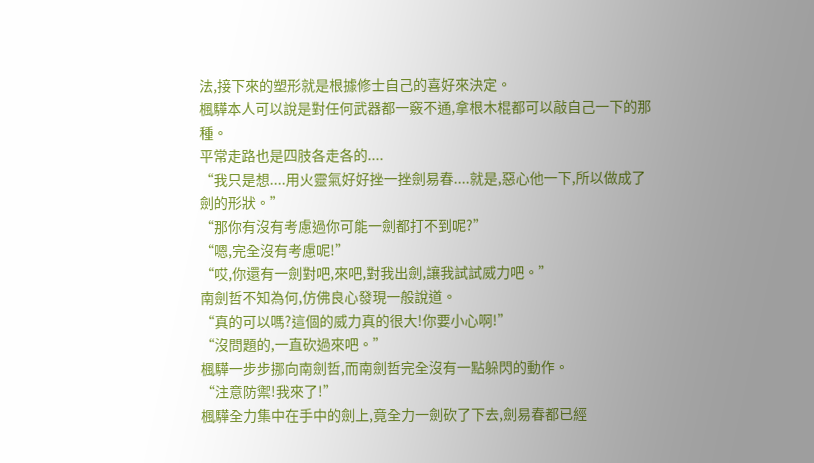法,接下來的塑形就是根據修士自己的喜好來決定。
楓驊本人可以說是對任何武器都一竅不通,拿根木棍都可以敲自己一下的那種。
平常走路也是四肢各走各的....
“我只是想....用火靈氣好好挫一挫劍易春....就是,惡心他一下,所以做成了劍的形狀。”
“那你有沒有考慮過你可能一劍都打不到呢?”
“嗯,完全沒有考慮呢!”
“哎,你還有一劍對吧,來吧,對我出劍,讓我試試威力吧。”
南劍哲不知為何,仿佛良心發現一般說道。
“真的可以嗎?這個的威力真的很大!你要小心啊!”
“沒問題的,一直砍過來吧。”
楓驊一步步挪向南劍哲,而南劍哲完全沒有一點躲閃的動作。
“注意防禦!我來了!”
楓驊全力集中在手中的劍上,竟全力一劍砍了下去,劍易春都已經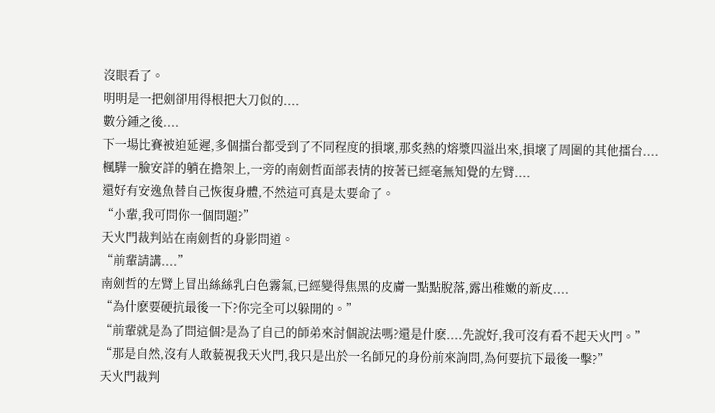沒眼看了。
明明是一把劍卻用得根把大刀似的....
數分鍾之後....
下一場比賽被迫延遲,多個擂台都受到了不同程度的損壞,那炙熱的熔漿四溢出來,損壞了周圍的其他擂台....
楓驊一臉安詳的躺在擔架上,一旁的南劍哲面部表情的按著已經毫無知覺的左臂....
還好有安逸魚替自己恢復身體,不然這可真是太要命了。
“小輩,我可問你一個問題?”
天火門裁判站在南劍哲的身影問道。
“前輩請講....”
南劍哲的左臂上冒出絲絲乳白色霧氣,已經變得焦黑的皮膚一點點脫落,露出稚嫩的新皮....
“為什麽要硬抗最後一下?你完全可以躲開的。”
“前輩就是為了問這個?是為了自己的師弟來討個說法嗎?還是什麽....先說好,我可沒有看不起天火門。”
“那是自然,沒有人敢藐視我天火門,我只是出於一名師兄的身份前來詢問,為何要抗下最後一擊?”
天火門裁判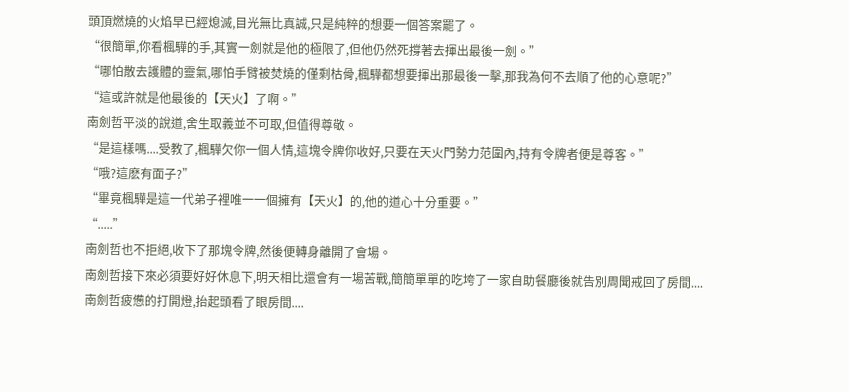頭頂燃燒的火焰早已經熄滅,目光無比真誠,只是純粹的想要一個答案罷了。
“很簡單,你看楓驊的手,其實一劍就是他的極限了,但他仍然死撐著去揮出最後一劍。”
“哪怕散去護體的靈氣,哪怕手臂被焚燒的僅剩枯骨,楓驊都想要揮出那最後一擊,那我為何不去順了他的心意呢?”
“這或許就是他最後的【天火】了啊。”
南劍哲平淡的說道,舍生取義並不可取,但值得尊敬。
“是這樣嗎....受教了,楓驊欠你一個人情,這塊令牌你收好,只要在天火門勢力范圍內,持有令牌者便是尊客。”
“哦?這麽有面子?”
“畢竟楓驊是這一代弟子裡唯一一個擁有【天火】的,他的道心十分重要。”
“.....”
南劍哲也不拒絕,收下了那塊令牌,然後便轉身離開了會場。
南劍哲接下來必須要好好休息下,明天相比還會有一場苦戰,簡簡單單的吃垮了一家自助餐廳後就告別周聞戒回了房間....
南劍哲疲憊的打開燈,抬起頭看了眼房間....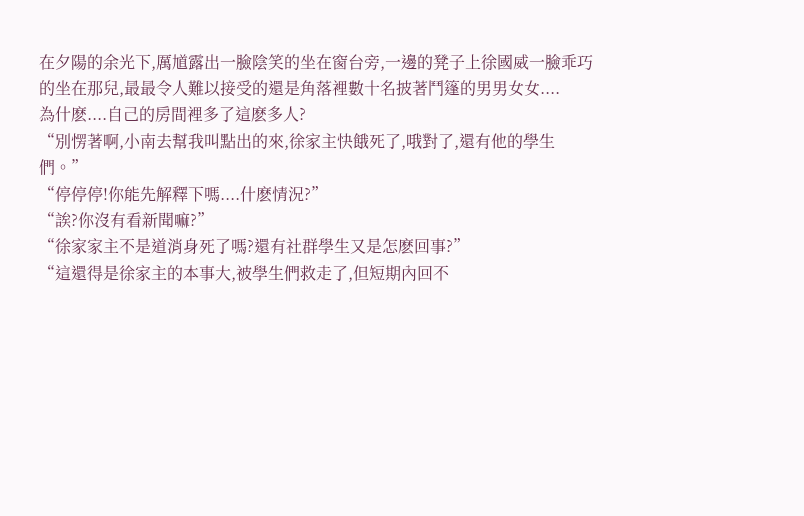在夕陽的余光下,厲馗露出一臉陰笑的坐在窗台旁,一邊的凳子上徐國威一臉乖巧的坐在那兒,最最令人難以接受的還是角落裡數十名披著鬥篷的男男女女....
為什麽....自己的房間裡多了這麽多人?
“別愣著啊,小南去幫我叫點出的來,徐家主快餓死了,哦對了,還有他的學生們。”
“停停停!你能先解釋下嗎....什麽情況?”
“誒?你沒有看新聞嘛?”
“徐家家主不是道消身死了嗎?還有社群學生又是怎麽回事?”
“這還得是徐家主的本事大,被學生們救走了,但短期內回不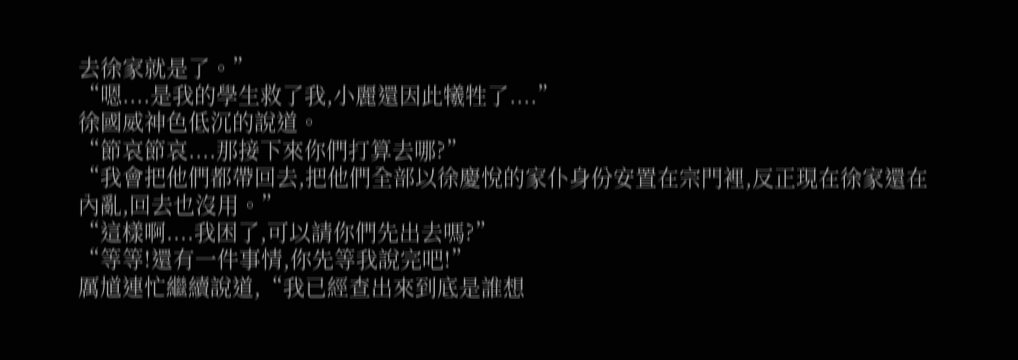去徐家就是了。”
“嗯....是我的學生救了我,小麗還因此犧牲了....”
徐國威神色低沉的說道。
“節哀節哀....那接下來你們打算去哪?”
“我會把他們都帶回去,把他們全部以徐慶悅的家仆身份安置在宗門裡,反正現在徐家還在內亂,回去也沒用。”
“這樣啊....我困了,可以請你們先出去嗎?”
“等等!還有一件事情,你先等我說完吧!”
厲馗連忙繼續說道,“我已經查出來到底是誰想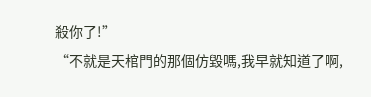殺你了!”
“不就是天棺門的那個仿毀嗎,我早就知道了啊,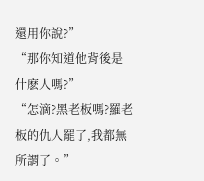還用你說?”
“那你知道他背後是什麽人嗎?”
“怎滴?黑老板嗎?羅老板的仇人罷了,我都無所謂了。”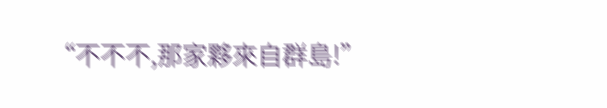“不不不,那家夥來自群島!”